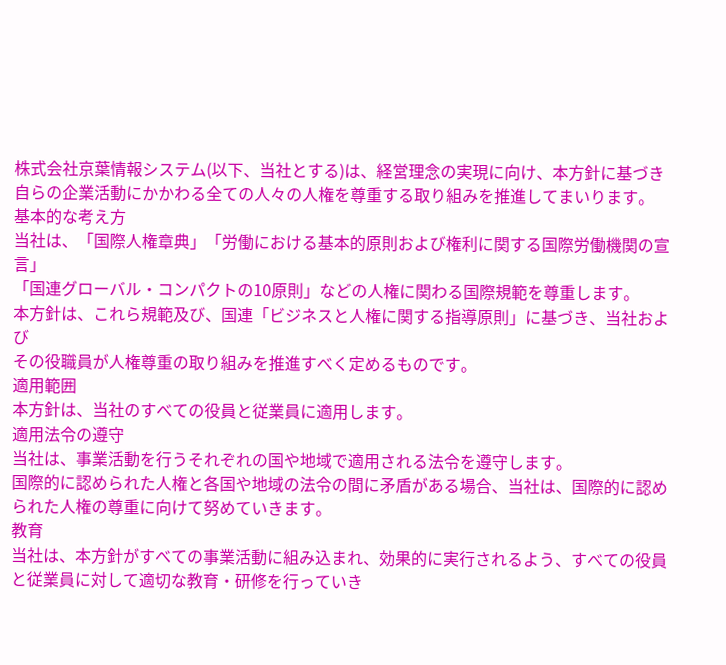株式会社京葉情報システム(以下、当社とする)は、経営理念の実現に向け、本方針に基づき自らの企業活動にかかわる全ての人々の人権を尊重する取り組みを推進してまいります。
基本的な考え方
当社は、「国際人権章典」「労働における基本的原則および権利に関する国際労働機関の宣言」
「国連グローバル・コンパクトの10原則」などの人権に関わる国際規範を尊重します。
本方針は、これら規範及び、国連「ビジネスと人権に関する指導原則」に基づき、当社および
その役職員が人権尊重の取り組みを推進すべく定めるものです。
適用範囲
本方針は、当社のすべての役員と従業員に適用します。
適用法令の遵守
当社は、事業活動を行うそれぞれの国や地域で適用される法令を遵守します。
国際的に認められた人権と各国や地域の法令の間に矛盾がある場合、当社は、国際的に認められた人権の尊重に向けて努めていきます。
教育
当社は、本方針がすべての事業活動に組み込まれ、効果的に実行されるよう、すべての役員と従業員に対して適切な教育・研修を行っていき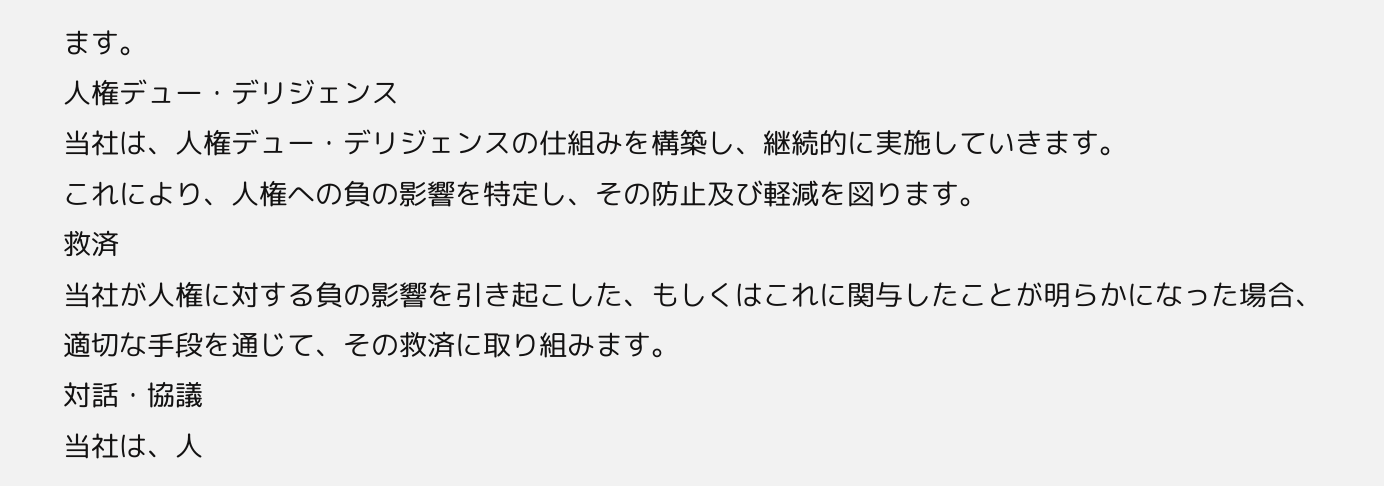ます。
人権デュー・デリジェンス
当社は、人権デュー・デリジェンスの仕組みを構築し、継続的に実施していきます。
これにより、人権への負の影響を特定し、その防止及び軽減を図ります。
救済
当社が人権に対する負の影響を引き起こした、もしくはこれに関与したことが明らかになった場合、
適切な手段を通じて、その救済に取り組みます。
対話・協議
当社は、人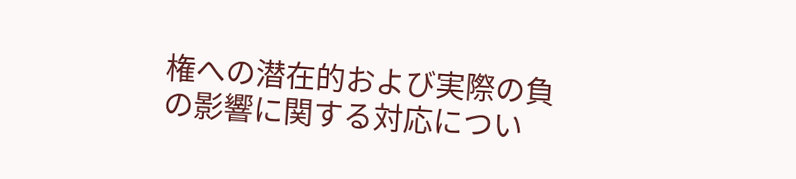権への潜在的および実際の負の影響に関する対応につい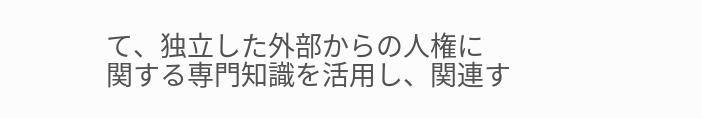て、独立した外部からの人権に
関する専門知識を活用し、関連す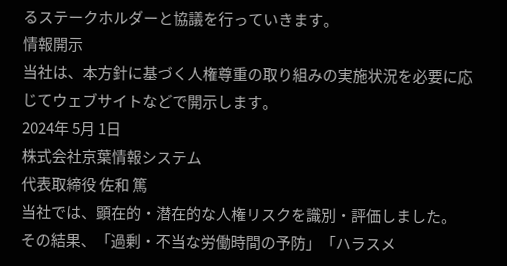るステークホルダーと協議を行っていきます。
情報開示
当社は、本方針に基づく人権尊重の取り組みの実施状況を必要に応じてウェブサイトなどで開示します。
2024年 5月 1日
株式会社京葉情報システム
代表取締役 佐和 篤
当社では、顕在的・潜在的な人権リスクを識別・評価しました。
その結果、「過剰・不当な労働時間の予防」「ハラスメ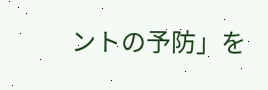ントの予防」を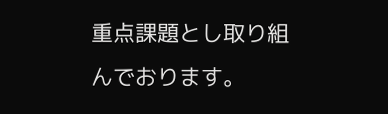重点課題とし取り組んでおります。